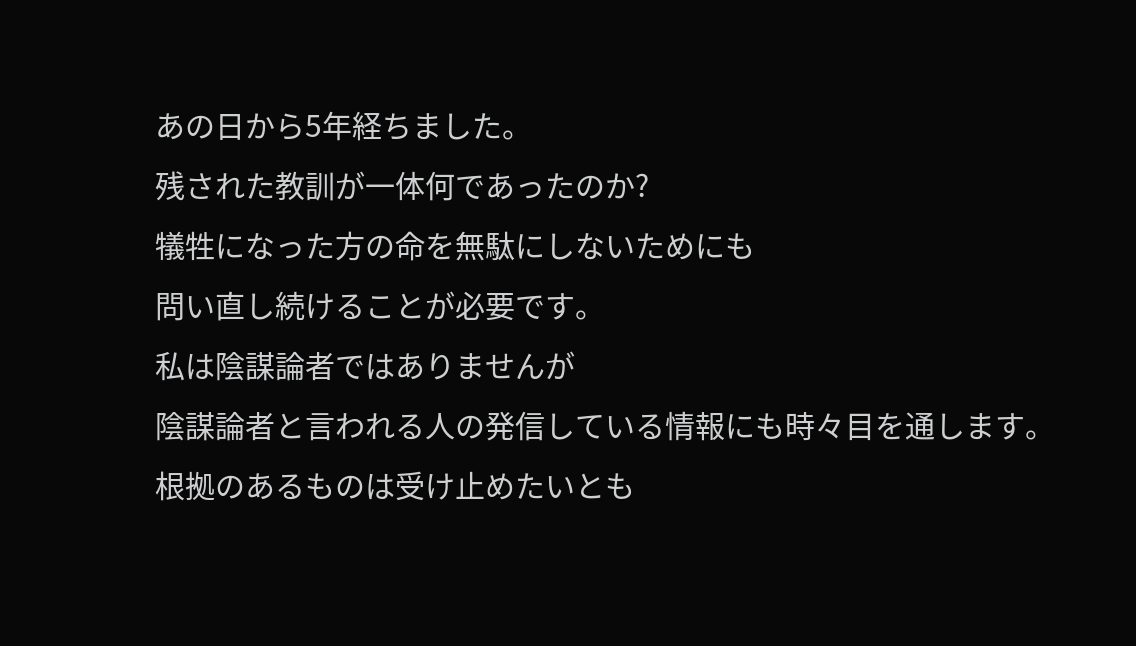あの日から5年経ちました。
残された教訓が一体何であったのか?
犠牲になった方の命を無駄にしないためにも
問い直し続けることが必要です。
私は陰謀論者ではありませんが
陰謀論者と言われる人の発信している情報にも時々目を通します。
根拠のあるものは受け止めたいとも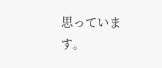思っています。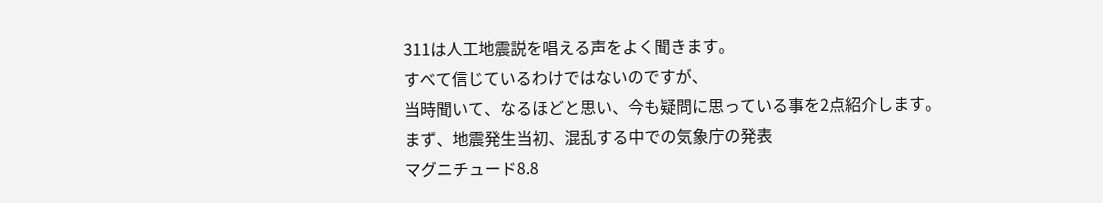311は人工地震説を唱える声をよく聞きます。
すべて信じているわけではないのですが、
当時聞いて、なるほどと思い、今も疑問に思っている事を2点紹介します。
まず、地震発生当初、混乱する中での気象庁の発表
マグニチュード8.8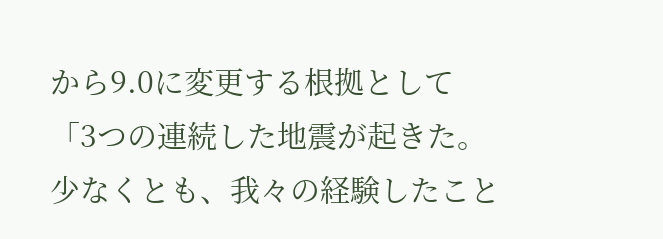から9.0に変更する根拠として
「3つの連続した地震が起きた。
少なくとも、我々の経験したこと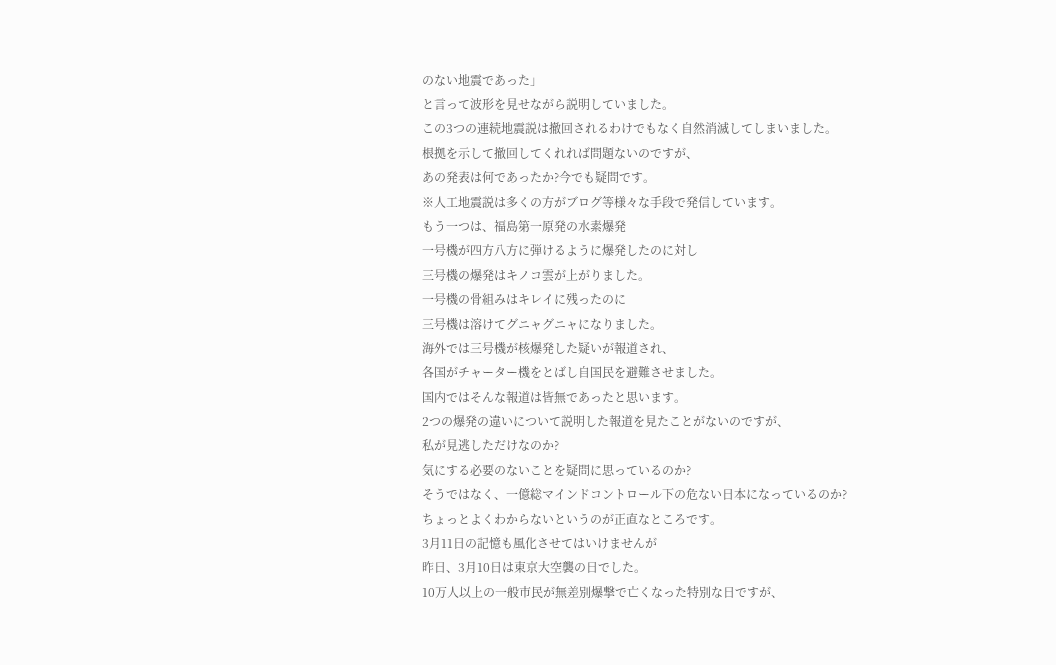のない地震であった」
と言って波形を見せながら説明していました。
この3つの連続地震説は撤回されるわけでもなく自然消滅してしまいました。
根拠を示して撤回してくれれば問題ないのですが、
あの発表は何であったか?今でも疑問です。
※人工地震説は多くの方がブログ等様々な手段で発信しています。
もう一つは、福島第一原発の水素爆発
一号機が四方八方に弾けるように爆発したのに対し
三号機の爆発はキノコ雲が上がりました。
一号機の骨組みはキレイに残ったのに
三号機は溶けてグニャグニャになりました。
海外では三号機が核爆発した疑いが報道され、
各国がチャーター機をとばし自国民を避難させました。
国内ではそんな報道は皆無であったと思います。
2つの爆発の違いについて説明した報道を見たことがないのですが、
私が見逃しただけなのか?
気にする必要のないことを疑問に思っているのか?
そうではなく、一億総マインドコントロール下の危ない日本になっているのか?
ちょっとよくわからないというのが正直なところです。
3月11日の記憶も風化させてはいけませんが
昨日、3月10日は東京大空襲の日でした。
10万人以上の一般市民が無差別爆撃で亡くなった特別な日ですが、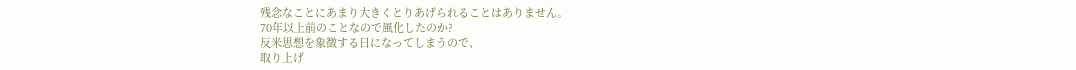残念なことにあまり大きくとりあげられることはありません。
70年以上前のことなので風化したのか?
反米思想を象徴する日になってしまうので、
取り上げ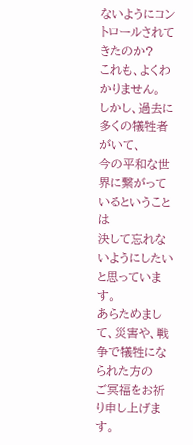ないようにコントロールされてきたのか?
これも、よくわかりません。
しかし、過去に多くの犠牲者がいて、
今の平和な世界に繋がっているということは
決して忘れないようにしたいと思っています。
あらためまして、災害や、戦争で犠牲になられた方の
ご冥福をお祈り申し上げます。